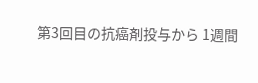第3回目の抗癌剤投与から 1週間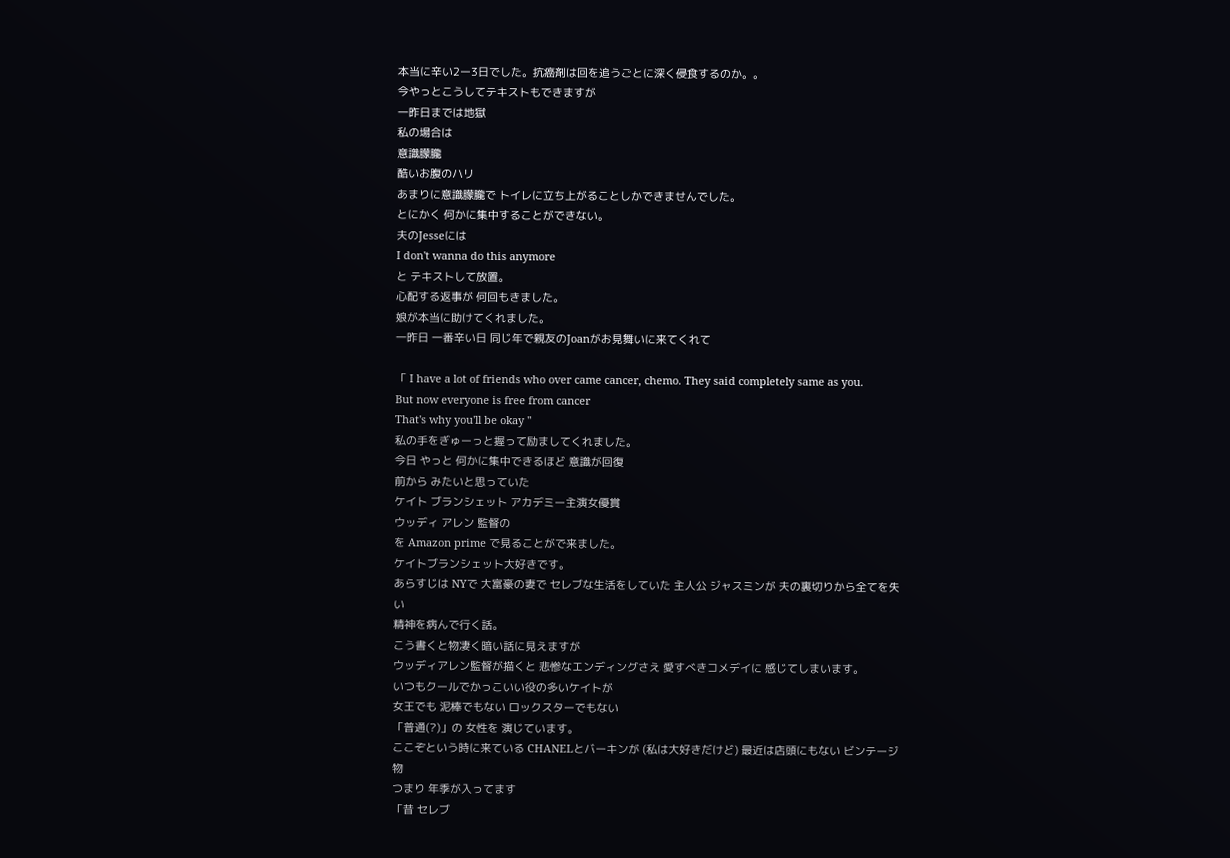本当に辛い2ー3日でした。抗癌剤は回を追うごとに深く侵食するのか。。
今やっとこうしてテキストもできますが
一昨日までは地獄
私の場合は
意識朦朧
酷いお腹のハリ
あまりに意識朦朧で トイレに立ち上がることしかできませんでした。
とにかく 何かに集中することができない。
夫のJesseには
I don't wanna do this anymore
と テキストして放置。
心配する返事が 何回もきました。
娘が本当に助けてくれました。
一昨日 一番辛い日 同じ年で親友のJoanがお見舞いに来てくれて

「 I have a lot of friends who over came cancer, chemo. They said completely same as you.
But now everyone is free from cancer
That's why you'll be okay "
私の手をぎゅーっと握って励ましてくれました。
今日 やっと 何かに集中できるほど 意識が回復
前から みたいと思っていた
ケイト ブランシェット アカデミー主演女優賞
ウッディ アレン 監督の
を Amazon prime で見ることがで来ました。
ケイトブランシェット大好きです。
あらすじは NYで 大富豪の妻で セレブな生活をしていた 主人公 ジャスミンが 夫の裏切りから全てを失い
精神を病んで行く話。
こう書くと物凄く暗い話に見えますが
ウッディアレン監督が描くと 悲惨なエンディングさえ 愛すべきコメデイに 感じてしまいます。
いつもクールでかっこいい役の多いケイトが
女王でも 泥棒でもない ロックスターでもない
「普通(?)」の 女性を 演じています。
ここぞという時に来ている CHANELとバーキンが (私は大好きだけど) 最近は店頭にもない ビンテージ物
つまり 年季が入ってます
「昔 セレブ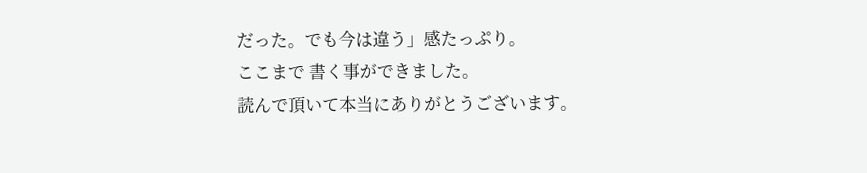だった。でも今は違う」感たっぷり。
ここまで 書く事ができました。
読んで頂いて本当にありがとうございます。